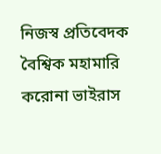নিজস্ব প্রতিবেদক বৈশ্বিক মহামারি করোনা ভাইরাস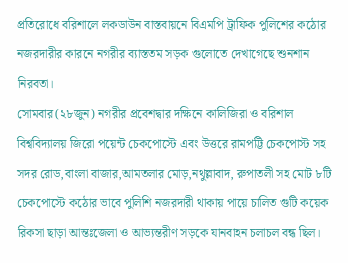প্রতিরোধে বরিশালে লকডাউন বাস্তবায়নে বিএমপি ট্রাফিক পুলিশের কঠোর নজরদারীর কারনে নগরীর ব্যাস্ততম সড়ক গুলোতে দেখাগেছে শুনশান নিরবতা।
সোমবার(২৮জুন) নগরীর প্রবেশদ্বার দক্ষিনে কালিজিরা ও বরিশাল বিশ্ববিদ্যালয় জিরো পয়েন্ট চেকপোস্টে এবং উত্তরে রামপট্টি চেকপোস্ট সহ সদর রোড,বাংলা বাজার,আমতলার মোড়,নথুল্লাবাদ, রুপাতলী সহ মোট ৮টি চেকপোস্টে কঠোর ভাবে পুলিশি নজরদারী থাকায় পায়ে চালিত গুটি কয়েক রিকসা ছাড়া আন্তঃজেলা ও আভ্যন্তরীণ সড়কে যানবাহন চলাচল বন্ধ ছিল।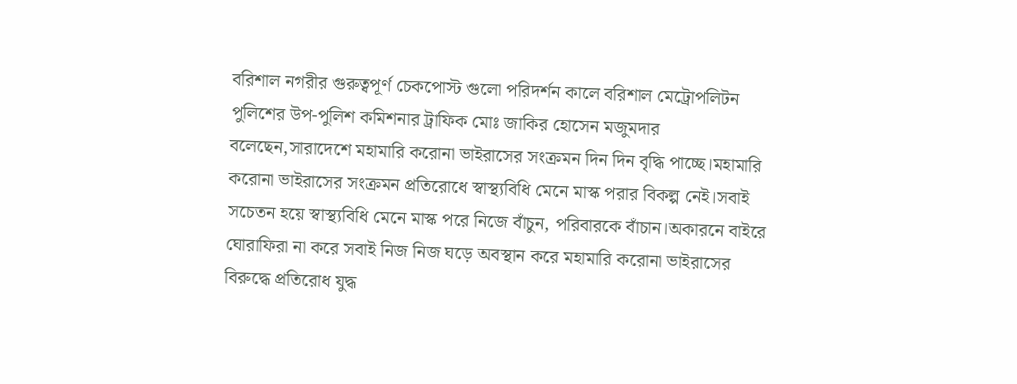বরিশাল নগরীর গুরুত্বপূর্ণ চেকপোস্ট গুলো পরিদর্শন কালে বরিশাল মেট্রোপলিটন পুলিশের উপ-পুলিশ কমিশনার ট্রাফিক মোঃ জাকির হোসেন মজুমদার বলেছেন,সারাদেশে মহামারি করোনা ভাইরাসের সংক্রমন দিন দিন বৃদ্ধি পাচ্ছে।মহামারি করোনা ভাইরাসের সংক্রমন প্রতিরোধে স্বাস্থ্যবিধি মেনে মাস্ক পরার বিকল্প নেই।সবাই সচেতন হয়ে স্বাস্থ্যবিধি মেনে মাস্ক পরে নিজে বাঁচুন, পরিবারকে বাঁচান।অকারনে বাইরে ঘোরাফিরা না করে সবাই নিজ নিজ ঘড়ে অবস্থান করে মহামারি করোনা ভাইরাসের বিরুদ্ধে প্রতিরোধ যুদ্ধ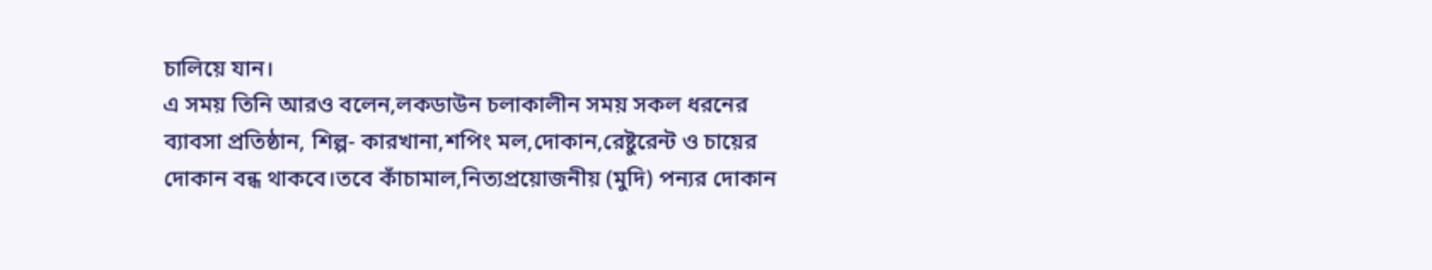চালিয়ে যান।
এ সময় তিনি আরও বলেন,লকডাউন চলাকালীন সময় সকল ধরনের ব্যাবসা প্রতিষ্ঠান, শিল্প- কারখানা,শপিং মল,দোকান,রেষ্টুরেন্ট ও চায়ের দোকান বন্ধ থাকবে।তবে কাঁচামাল,নিত্যপ্রয়োজনীয় (মুদি) পন্যর দোকান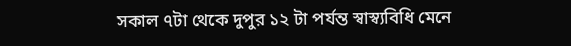সকাল ৭টা থেকে দুপুর ১২ টা পর্যন্ত স্বাস্ব্যবিধি মেনে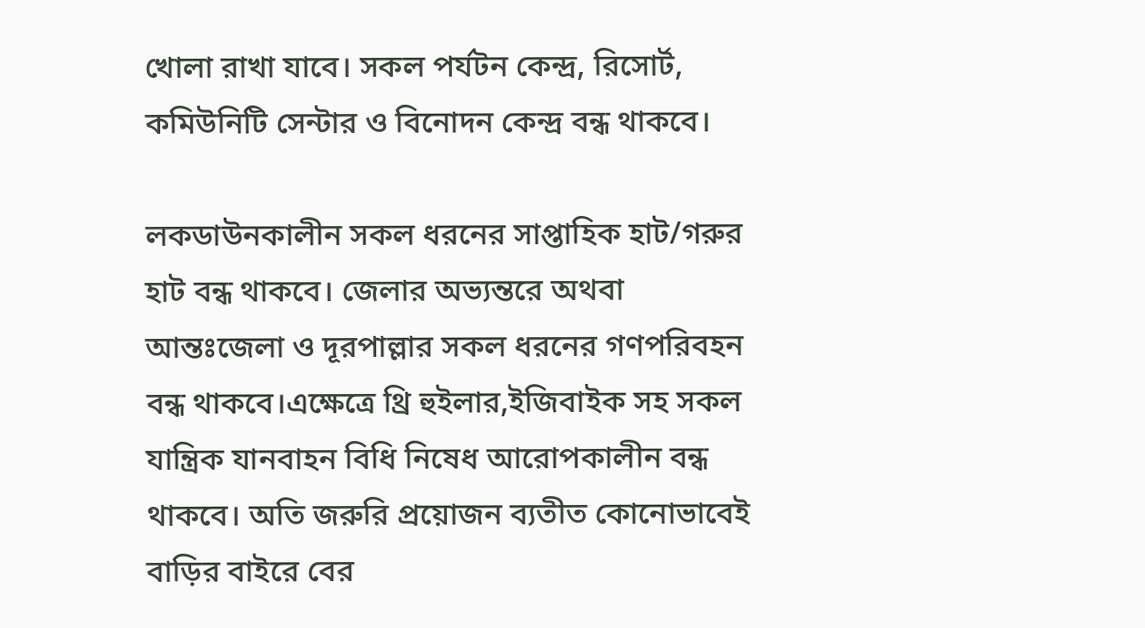খোলা রাখা যাবে। সকল পর্যটন কেন্দ্র, রিসোর্ট, কমিউনিটি সেন্টার ও বিনোদন কেন্দ্র বন্ধ থাকবে।

লকডাউনকালীন সকল ধরনের সাপ্তাহিক হাট/গরুর হাট বন্ধ থাকবে। জেলার অভ্যন্তরে অথবা আন্তঃজেলা ও দূরপাল্লার সকল ধরনের গণপরিবহন বন্ধ থাকবে।এক্ষেত্রে থ্রি হুইলার,ইজিবাইক সহ সকল যান্ত্রিক যানবাহন বিধি নিষেধ আরোপকালীন বন্ধ থাকবে। অতি জরুরি প্রয়োজন ব্যতীত কোনোভাবেই বাড়ির বাইরে বের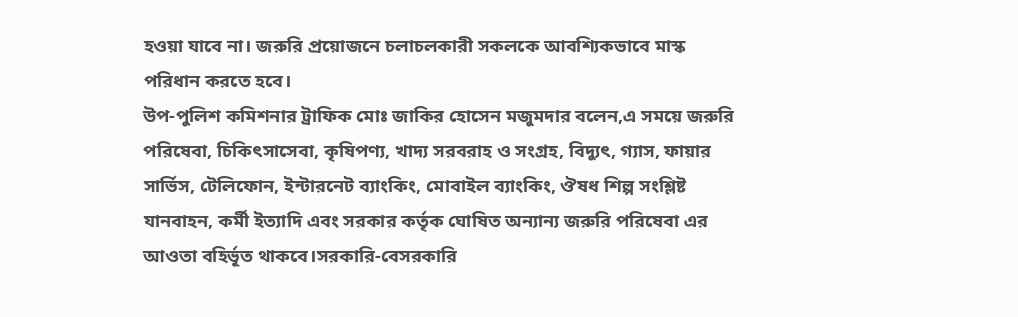হওয়া যাবে না। জরুরি প্রয়োজনে চলাচলকারী সকলকে আবশ্যিকভাবে মাস্ক পরিধান করতে হবে।
উপ-পুলিশ কমিশনার ট্রাফিক মোঃ জাকির হোসেন মজুমদার বলেন,এ সময়ে জরুরি পরিষেবা, চিকিৎসাসেবা, কৃষিপণ্য, খাদ্য সরবরাহ ও সংগ্রহ, বিদ্যুৎ, গ্যাস, ফায়ার সার্ভিস, টেলিফোন, ইন্টারনেট ব্যাংকিং, মোবাইল ব্যাংকিং, ঔষধ শিল্প সংশ্লিষ্ট যানবাহন, কর্মী ইত্যাদি এবং সরকার কর্তৃক ঘোষিত অন্যান্য জরুরি পরিষেবা এর আওতা বহির্ভূত থাকবে।সরকারি-বেসরকারি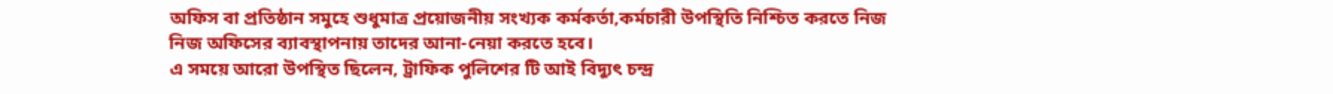অফিস বা প্রতিষ্ঠান সমুহে শুধুমাত্র প্রয়োজনীয় সংখ্যক কর্মকর্তা,কর্মচারী উপস্থিতি নিশ্চিত করতে নিজ নিজ অফিসের ব্যাবস্থাপনায় তাদের আনা-নেয়া করতে হবে।
এ সময়ে আরো উপস্থিত ছিলেন, ট্রাফিক পুলিশের টি আই বিদ্যুৎ চন্দ্র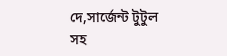দে,সার্জেন্ট টুটুল সহ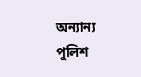অন্যান্য পুলিশ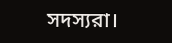সদস্যরা।